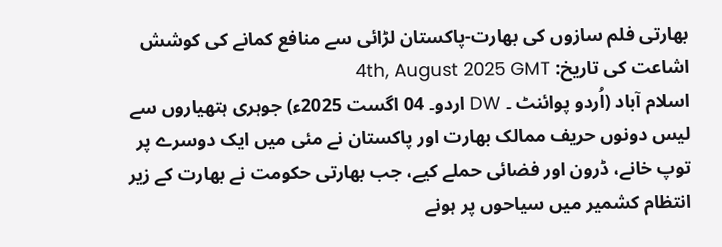بھارتی فلم سازوں کی بھارت-پاکستان لڑائی سے منافع کمانے کی کوشش
اشاعت کی تاریخ: 4th, August 2025 GMT
اسلام آباد (اُردو پوائنٹ ۔ DW اردو۔ 04 اگست 2025ء) جوہری ہتھیاروں سے لیس دونوں حریف ممالک بھارت اور پاکستان نے مئی میں ایک دوسرے پر توپ خانے، ڈرون اور فضائی حملے کیے، جب بھارتی حکومت نے بھارت کے زیر انتظام کشمیر میں سیاحوں پر ہونے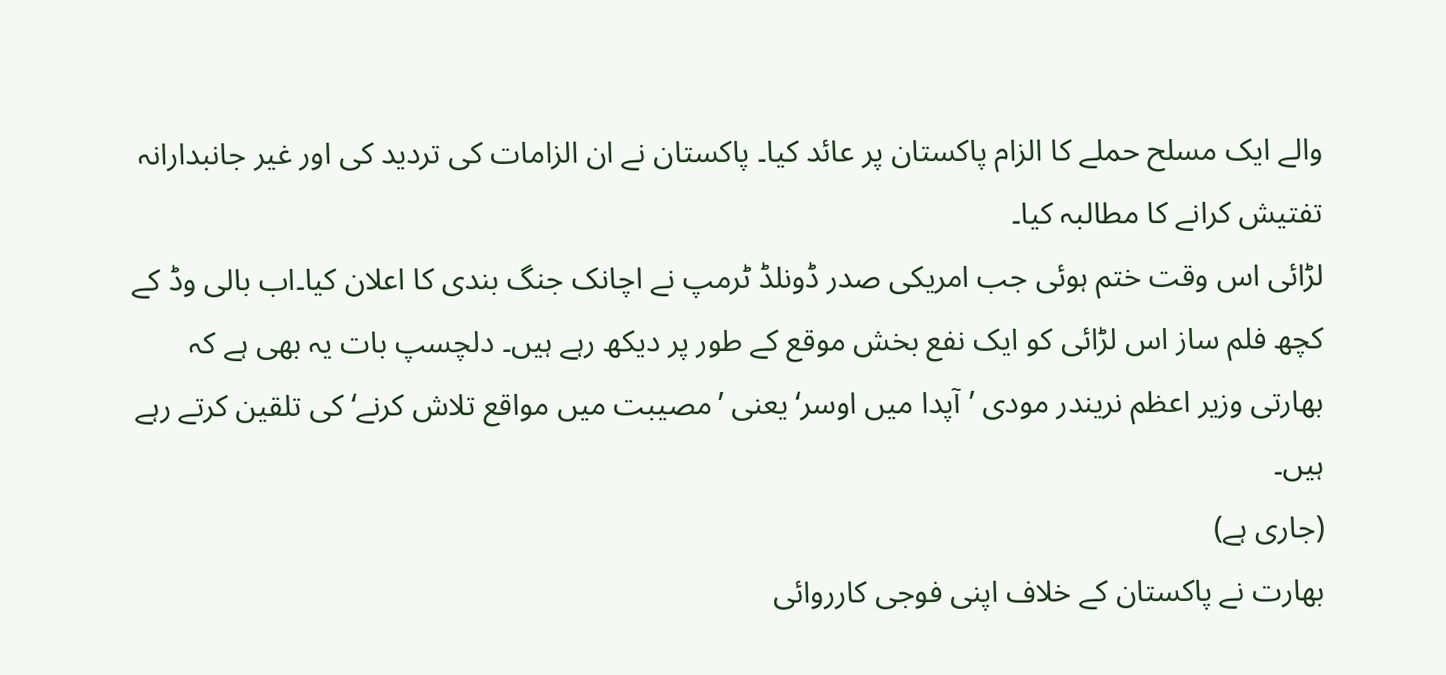والے ایک مسلح حملے کا الزام پاکستان پر عائد کیا۔ پاکستان نے ان الزامات کی تردید کی اور غیر جانبدارانہ تفتیش کرانے کا مطالبہ کیا۔
لڑائی اس وقت ختم ہوئی جب امریکی صدر ڈونلڈ ٹرمپ نے اچانک جنگ بندی کا اعلان کیا۔اب بالی وڈ کے کچھ فلم ساز اس لڑائی کو ایک نفع بخش موقع کے طور پر دیکھ رہے ہیں۔ دلچسپ بات یہ بھی ہے کہ بھارتی وزیر اعظم نریندر مودی ’آپدا میں اوسر‘ یعنی ’مصیبت میں مواقع تلاش کرنے‘ کی تلقین کرتے رہے ہیں۔
(جاری ہے)
بھارت نے پاکستان کے خلاف اپنی فوجی کارروائی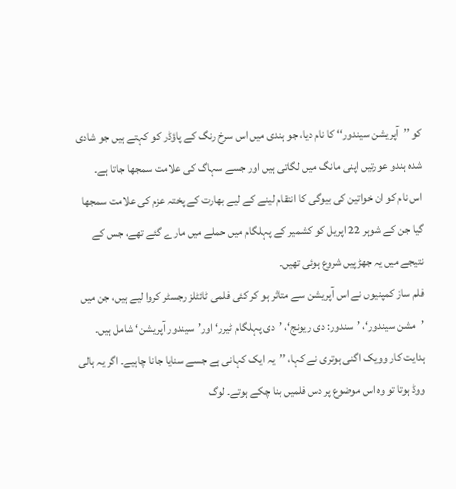کو ’’آپریشن سیندور‘‘ کا نام دیا، جو ہندی میں اس سرخ رنگ کے پاؤڈر کو کہتے ہیں جو شادی شدہ ہندو عورتیں اپنی مانگ میں لگاتی ہیں اور جسے سہاگ کی علامت سمجھا جاتا ہے۔
اس نام کو ان خواتین کی بیوگی کا انتقام لینے کے لیے بھارت کے پختہ عزم کی علامت سمجھا گیا جن کے شوہر 22 اپریل کو کشمیر کے پہلگام میں حملے میں مارے گئے تھے، جس کے نتیجے میں یہ جھڑپیں شروع ہوئی تھیں۔
فلم ساز کمپنیوں نے اس آپریشن سے متاثر ہو کر کئی فلمی ٹائٹلز رجسٹر کروا لیے ہیں، جن میں ’مشن سیندور‘، ’سندور: دی ریونج‘، ’دی پہلگام ٹیرر‘ اور’سیندور آپریشن‘ شامل ہیں۔
ہدایت کار وویک اگنی ہوتری نے کہا، ’’یہ ایک کہانی ہے جسے سنایا جانا چاہیے۔ اگر یہ ہالی ووڈ ہوتا تو وہ اس موضوع پر دس فلمیں بنا چکے ہوتے۔ لوگ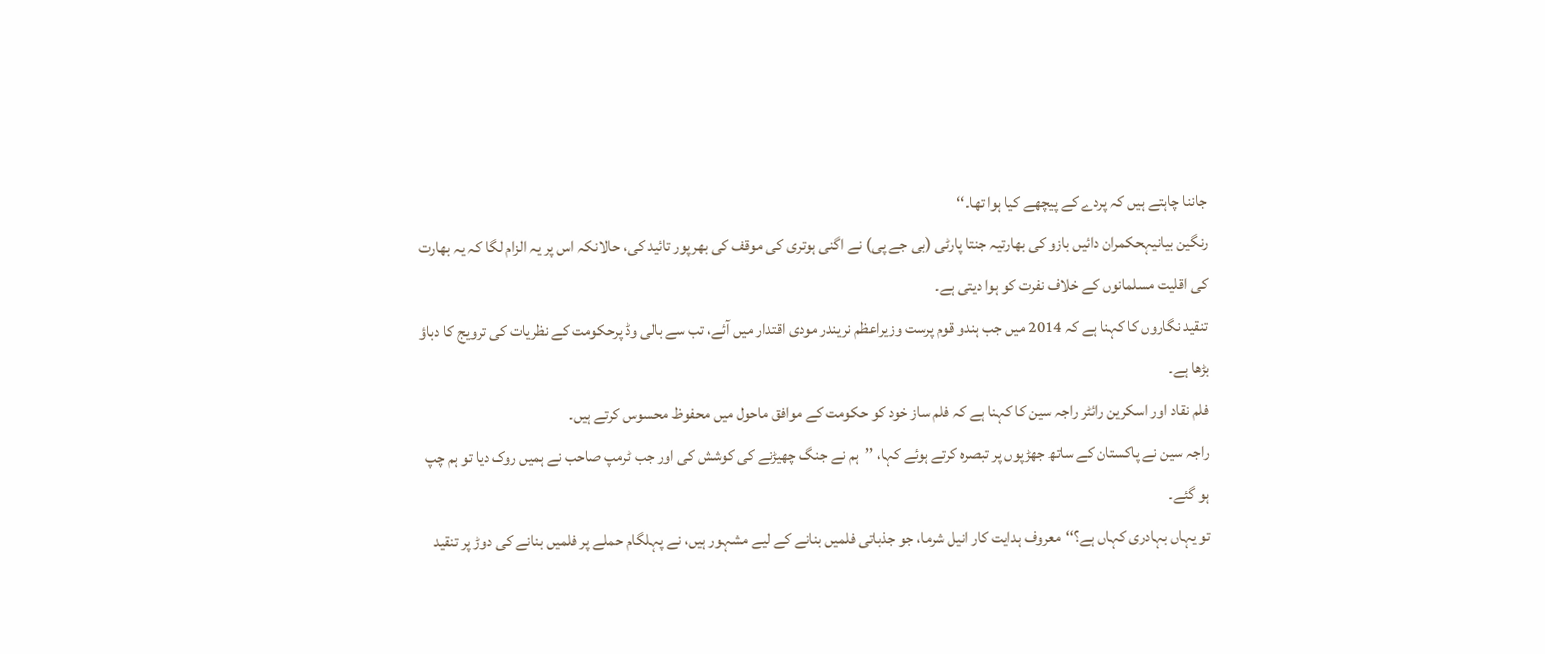جاننا چاہتے ہیں کہ پردے کے پیچھے کیا ہوا تھا۔‘‘
رنگین بیانیہحکمران دائیں بازو کی بھارتیہ جنتا پارٹی (بی جے پی) نے اگنی ہوتری کی موقف کی بھرپور تائید کی، حالانکہ اس پر یہ الزام لگا کہ یہ بھارت کی اقلیت مسلمانوں کے خلاف نفرت کو ہوا دیتی ہے۔
تنقید نگاروں کا کہنا ہے کہ 2014 میں جب ہندو قوم پرست وزیراعظم نریندر مودی اقتدار میں آئے، تب سے بالی وڈ پرحکومت کے نظریات کی ترویج کا دباؤ بڑھا ہے۔
فلم نقاد اور اسکرین رائٹر راجہ سین کا کہنا ہے کہ فلم ساز خود کو حکومت کے موافق ماحول میں محفوظ محسوس کرتے ہیں۔
راجہ سین نے پاکستان کے ساتھ جھڑپوں پر تبصرہ کرتے ہوئے کہا، ’’ہم نے جنگ چھیڑنے کی کوشش کی اور جب ٹرمپ صاحب نے ہمیں روک دیا تو ہم چپ ہو گئے۔
تو یہاں بہادری کہاں ہے؟‘‘معروف ہدایت کار انیل شرما، جو جذباتی فلمیں بنانے کے لیے مشہور ہیں، نے پہلگام حملے پر فلمیں بنانے کی دوڑ پر تنقید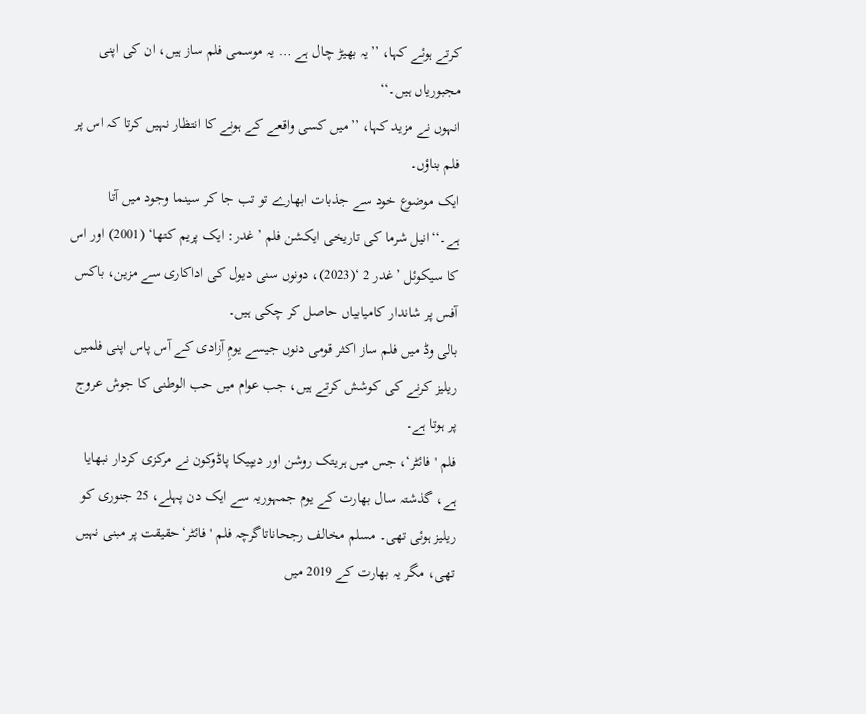کرتے ہوئے کہا، ’’یہ بھیڑ چال ہے … یہ موسمی فلم ساز ہیں، ان کی اپنی مجبوریاں ہیں۔‘‘
انہوں نے مزید کہا، ’’میں کسی واقعے کے ہونے کا انتظار نہیں کرتا کہ اس پر فلم بناؤں۔
ایک موضوع خود سے جذبات ابھارے تو تب جا کر سینما وجود میں آتا ہے۔‘‘انیل شرما کی تاریخی ایکشن فلم ’غدر: ایک پریم کتھا‘ (2001) اور اس کا سیکوئل ’غدر 2 ‘(2023)، دونوں سنی دیول کی اداکاری سے مزین، باکس آفس پر شاندار کامیابیاں حاصل کر چکی ہیں۔
بالی وڈ میں فلم ساز اکثر قومی دنوں جیسے یومِ آزادی کے آس پاس اپنی فلمیں ریلیز کرنے کی کوشش کرتے ہیں، جب عوام میں حب الوطنی کا جوش عروج پر ہوتا ہے۔
فلم 'فائٹر‘، جس میں ہریتک روشن اور دیپیکا پاڈوکون نے مرکزی کردار نبھایا ہے، گذشتہ سال بھارت کے یوم جمہوریہ سے ایک دن پہلے، 25 جنوری کو ریلیز ہوئی تھی۔ مسلم مخالف رجحاناتاگرچہ فلم 'فائٹر‘حقیقت پر مبنی نہیں تھی، مگر یہ بھارت کے 2019 میں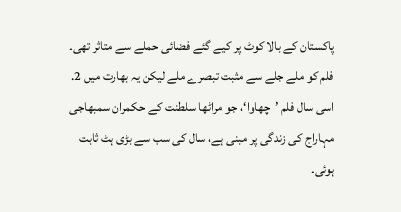پاکستان کے بالا کوٹ پر کیے گئے فضائی حملے سے متاثر تھی۔ فلم کو ملے جلے سے مثبت تبصرے ملے لیکن یہ بھارت میں 2.
اسی سال فلم ’چھاوا‘، جو مراٹھا سلطنت کے حکمران سمبھاجی مہاراج کی زندگی پر مبنی ہے، سال کی سب سے بڑی ہٹ ثابت ہوئی۔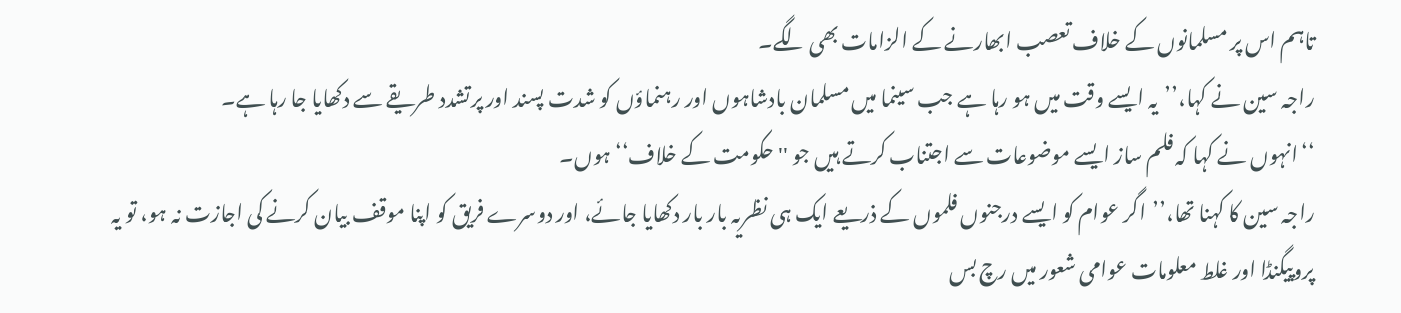تاہم اس پر مسلمانوں کے خلاف تعصب ابھارنے کے الزامات بھی لگے۔
راجہ سین نے کہا،’’یہ ایسے وقت میں ہو رہا ہے جب سینما میں مسلمان بادشاہوں اور رہنماؤں کو شدت پسند اور پرتشدد طریقے سے دکھایا جا رہا ہے۔
‘‘انہوں نے کہا کہ فلم ساز ایسے موضوعات سے اجتناب کرتے ہیں جو ''حکومت کے خلاف‘‘ ہوں۔
راجہ سین کا کہنا تھا،’’اگر عوام کو ایسے درجنوں فلموں کے ذریعے ایک ہی نظریہ بار بار دکھایا جائے، اور دوسرے فریق کو اپنا موقف بیان کرنے کی اجازت نہ ہو، تو یہ پروپیگنڈا اور غلط معلومات عوامی شعور میں رچ بس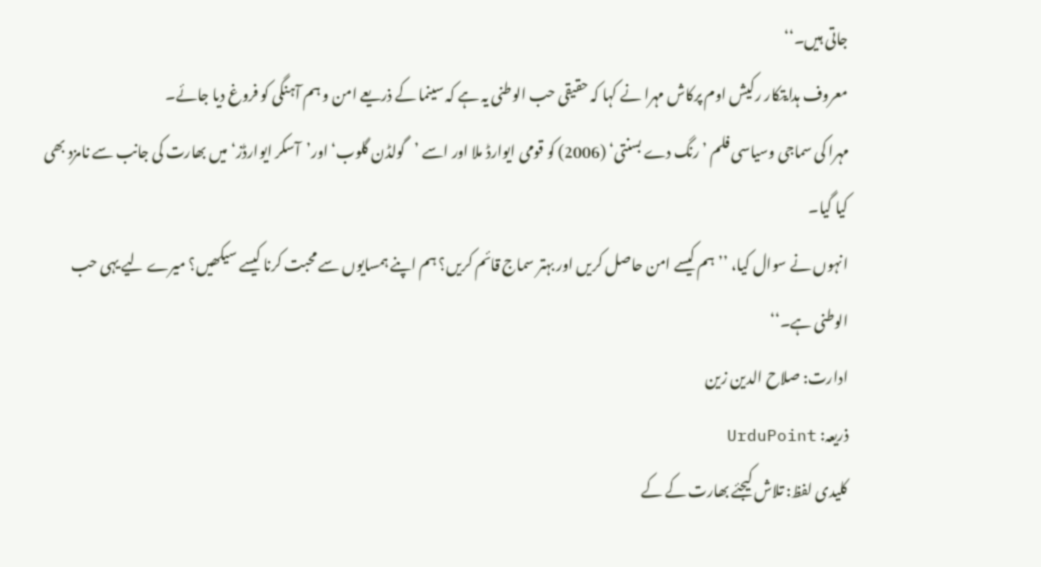جاتی ہیں۔‘‘
معروف ہدایتکار رکیش اوم پرکاش مہرا نے کہا کہ حقیقی حب الوطنی یہ ہے کہ سینما کے ذریعے امن و ہم آہنگی کو فروغ دیا جائے۔
مہرا کی سماجی وسیاسی فلم ’رنگ دے بسنتی‘ (2006) کو قومی ایوارڈ ملا اور اسے ’گولڈن گلوب‘ اور’آسکر ایوارڈز‘ میں بھارت کی جانب سے نامزد بھی کیا گیا۔
انہوں نے سوال کیا، ’’ہم کیسے امن حاصل کریں اور بہتر سماج قائم کریں؟ ہم اپنے ہمسایوں سے محبت کرنا کیسے سیکھیں؟ میرے لیے یہی حب الوطنی ہے۔‘‘
ادارت: صلاح الدین زین
ذریعہ: UrduPoint
کلیدی لفظ: تلاش کیجئے بھارت کے کے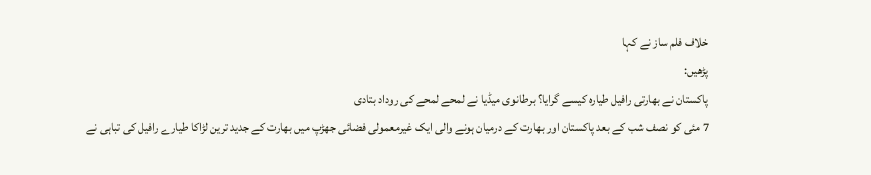خلاف فلم ساز نے کہا
پڑھیں:
پاکستان نے بھارتی رافیل طیارہ کیسے گرایا؟ برطانوی میڈیا نے لمحے لمحے کی روداد بتادی
7 مئی کو نصف شب کے بعد پاکستان اور بھارت کے درمیان ہونے والی ایک غیرمعمولی فضائی جھڑپ میں بھارت کے جدید ترین لڑاکا طیارے رافیل کی تباہی نے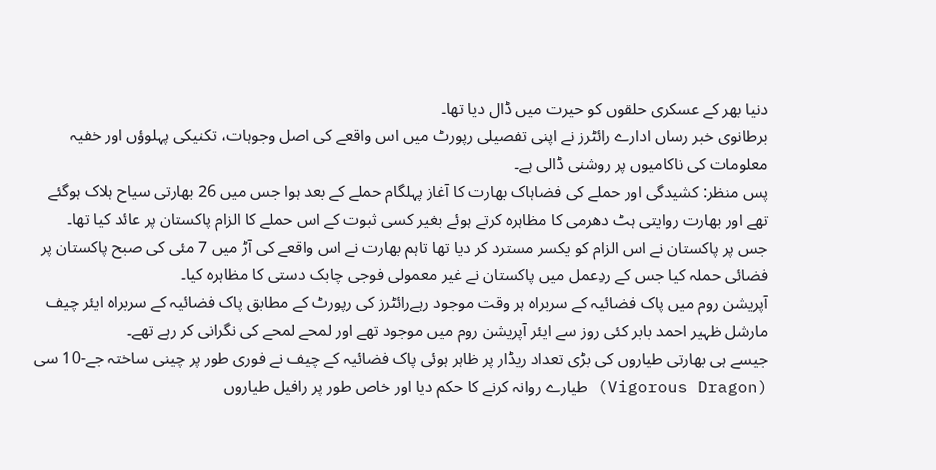دنیا بھر کے عسکری حلقوں کو حیرت میں ڈال دیا تھا۔
برطانوی خبر رساں ادارے رائٹرز نے اپنی تفصیلی رپورٹ میں اس واقعے کی اصل وجوہات، تکنیکی پہلوؤں اور خفیہ معلومات کی ناکامیوں پر روشنی ڈالی ہے۔
پس منظر: کشیدگی اور حملے کی فضاہاک بھارت کا آغاز پہلگام حملے کے بعد ہوا جس میں 26 بھارتی سیاح ہلاک ہوگئے تھے اور بھارت روایتی ہٹ دھرمی کا مظاہرہ کرتے ہوئے بغیر کسی ثبوت کے اس حملے کا الزام پاکستان پر عائد کیا تھا۔
جس پر پاکستان نے اس الزام کو یکسر مسترد کر دیا تھا تاہم بھارت نے اس واقعے کی آڑ میں 7 مئی کی صبح پاکستان پر فضائی حملہ کیا جس کے ردِعمل میں پاکستان نے غیر معمولی فوجی چابک دستی کا مظاہرہ کیا۔
آپریشن روم میں پاک فضائیہ کے سربراہ ہر وقت موجود رہےرائٹرز کی رپورٹ کے مطابق پاک فضائیہ کے سربراہ ایئر چیف مارشل ظہیر احمد بابر کئی روز سے ایئر آپریشن روم میں موجود تھے اور لمحے لمحے کی نگرانی کر رہے تھے۔
جیسے ہی بھارتی طیاروں کی بڑی تعداد ریڈار پر ظاہر ہوئی پاک فضائیہ کے چیف نے فوری طور پر چینی ساختہ جے-10 سی (Vigorous Dragon) طیارے روانہ کرنے کا حکم دیا اور خاص طور پر رافیل طیاروں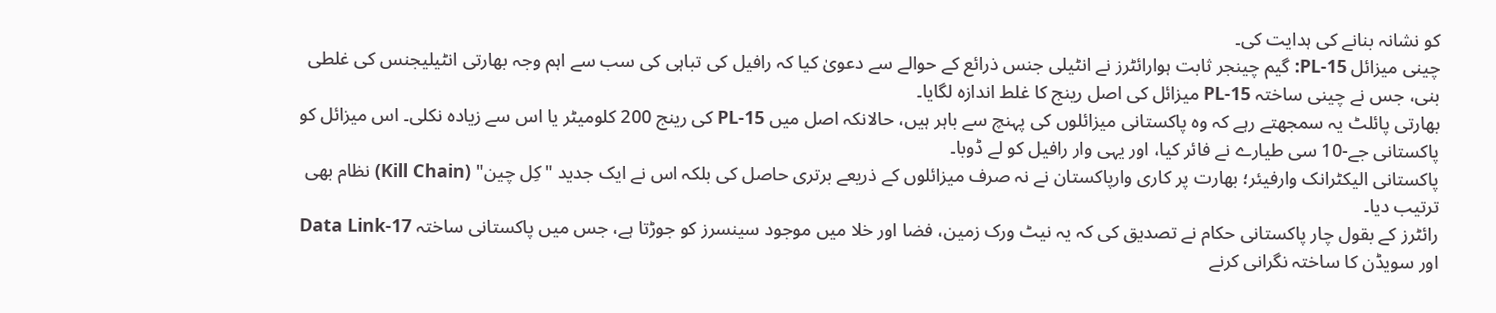کو نشانہ بنانے کی ہدایت کی۔
چینی میزائل PL-15: گیم چینجر ثابت ہوارائٹرز نے انٹیلی جنس ذرائع کے حوالے سے دعویٰ کیا کہ رافیل کی تباہی کی سب سے اہم وجہ بھارتی انٹیلیجنس کی غلطی بنی، جس نے چینی ساختہ PL-15 میزائل کی اصل رینج کا غلط اندازہ لگایا۔
بھارتی پائلٹ یہ سمجھتے رہے کہ وہ پاکستانی میزائلوں کی پہنچ سے باہر ہیں، حالانکہ اصل میں PL-15 کی رینج 200 کلومیٹر یا اس سے زیادہ نکلی۔ اس میزائل کو پاکستانی جے-10 سی طیارے نے فائر کیا، اور یہی وار رافیل کو لے ڈوبا۔
پاکستانی الیکٹرانک وارفیئر؛ بھارت پر کاری وارپاکستان نے نہ صرف میزائلوں کے ذریعے برتری حاصل کی بلکہ اس نے ایک جدید "کِل چین" (Kill Chain) نظام بھی ترتیب دیا۔
رائٹرز کے بقول چار پاکستانی حکام نے تصدیق کی کہ یہ نیٹ ورک زمین، فضا اور خلا میں موجود سینسرز کو جوڑتا ہے، جس میں پاکستانی ساختہ Data Link-17 اور سویڈن کا ساختہ نگرانی کرنے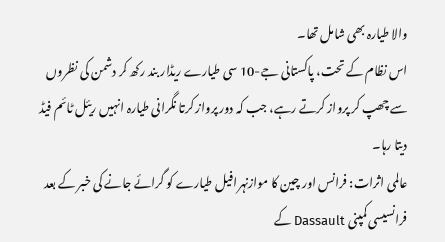والا طیارہ بھی شامل تھا۔
اس نظام کے تحت، پاکستانی جے-10 سی طیارے ریڈار بند رکھ کر دشمن کی نظروں سے چھپ کر پرواز کرتے رہے، جب کہ دور پرواز کرتا نگرانی طیارہ انہیں ریئل ٹائم فیڈ دیتا رہا۔
عالمی اثرات: فرانس اور چین کا موازنہرافیل طیارے کو گرائے جانے کی خبر کے بعد فرانسیسی کمپنی Dassault کے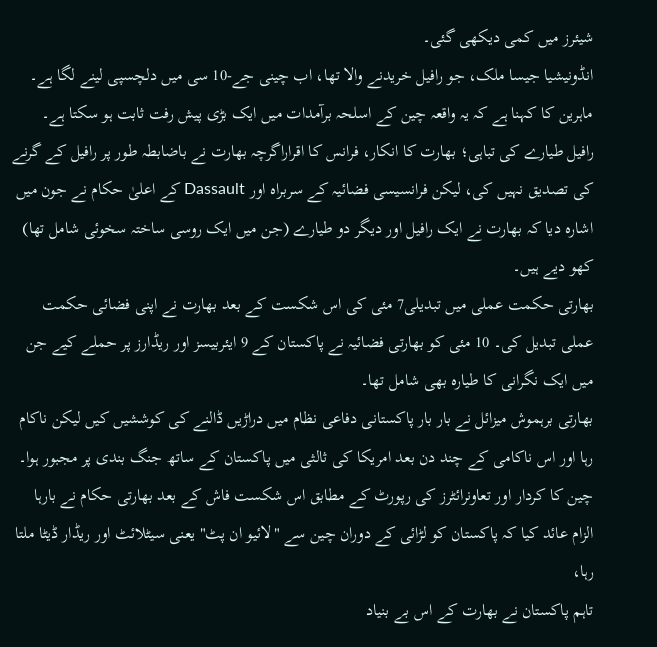شیئرز میں کمی دیکھی گئی۔
انڈونیشیا جیسا ملک، جو رافیل خریدنے والا تھا، اب چینی جے-10 سی میں دلچسپی لینے لگا ہے۔
ماہرین کا کہنا ہے کہ یہ واقعہ چین کے اسلحہ برآمدات میں ایک بڑی پیش رفت ثابت ہو سکتا ہے۔
رافیل طیارے کی تباہی؛ بھارت کا انکار، فرانس کا اقراراگرچہ بھارت نے باضابطہ طور پر رافیل کے گرنے کی تصدیق نہیں کی، لیکن فرانسیسی فضائیہ کے سربراہ اور Dassault کے اعلیٰ حکام نے جون میں اشارہ دیا کہ بھارت نے ایک رافیل اور دیگر دو طیارے (جن میں ایک روسی ساختہ سخوئی شامل تھا) کھو دیے ہیں۔
بھارتی حکمت عملی میں تبدیلی7 مئی کی اس شکست کے بعد بھارت نے اپنی فضائی حکمت عملی تبدیل کی۔ 10 مئی کو بھارتی فضائیہ نے پاکستان کے 9 ایئربیسز اور ریڈارز پر حملے کیے جن میں ایک نگرانی کا طیارہ بھی شامل تھا۔
بھارتی برہموش میزائل نے بار بار پاکستانی دفاعی نظام میں دراڑیں ڈالنے کی کوششیں کیں لیکن ناکام رہا اور اس ناکامی کے چند دن بعد امریکا کی ثالثی میں پاکستان کے ساتھ جنگ بندی پر مجبور ہوا۔
چین کا کردار اور تعاونرائٹرز کی رپورٹ کے مطابق اس شکست فاش کے بعد بھارتی حکام نے بارہا الزام عائد کیا کہ پاکستان کو لڑائی کے دوران چین سے "لائیو ان پٹ" یعنی سیٹلائٹ اور ریڈار ڈیٹا ملتا رہا،
تاہم پاکستان نے بھارت کے اس بے بنیاد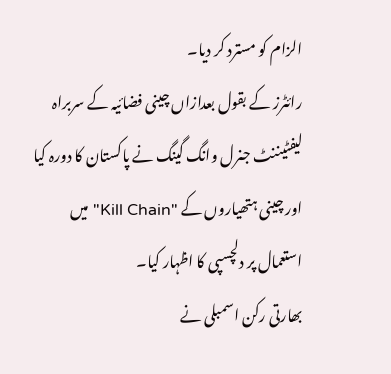الزام کو مسترد کر دیا۔
رائٹرز کے بقول بعدازاں چینی فضائیہ کے سربراہ لیفٹیننٹ جنرل وانگ گینگ نے پاکستان کا دورہ کیا اور چینی ہتھیاروں کے "Kill Chain" میں استعمال پر دلچسپی کا اظہار کیا۔
بھارتی رکن اسمبلی نے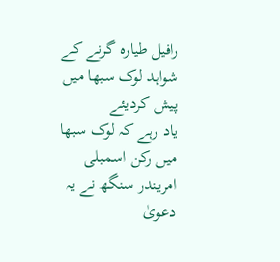رافیل طیارہ گرنے کے شواہد لوک سبھا میں پیش کردیئے
یاد رہے کہ لوک سبھا میں رکن اسمبلی امریندر سنگھ نے یہ دعویٰ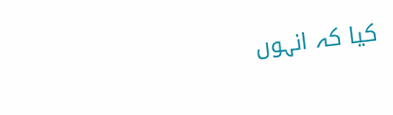کیا کہ انہوں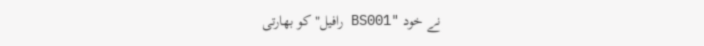نے خود "BS001 رافیل" کو بھارتی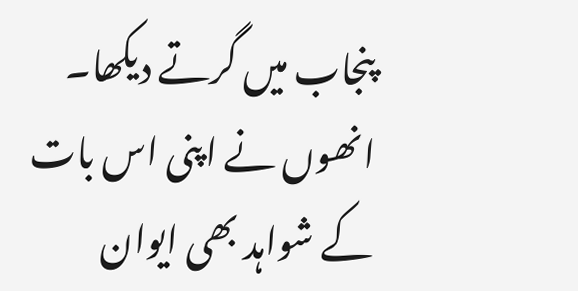پنجاب میں گرتے دیکھا۔
انھوں نے اپنی اس بات کے شواہد بھی ایوان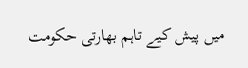میں پیش کیے تاہم بھارتی حکومت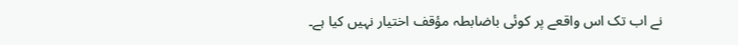نے اب تک اس واقعے پر کوئی باضابطہ مؤقف اختیار نہیں کیا ہے۔